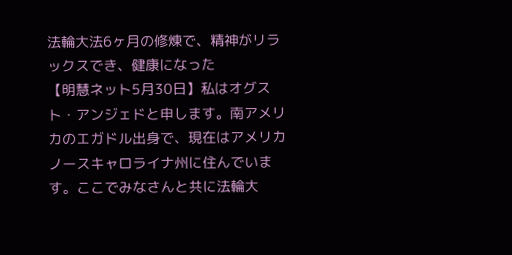法輪大法6ヶ月の修煉で、精神がリラックスでき、健康になった
【明慧ネット5月30日】私はオグスト・アンジェドと申します。南アメリカのエガドル出身で、現在はアメリカノースキャロライナ州に住んでいます。ここでみなさんと共に法輪大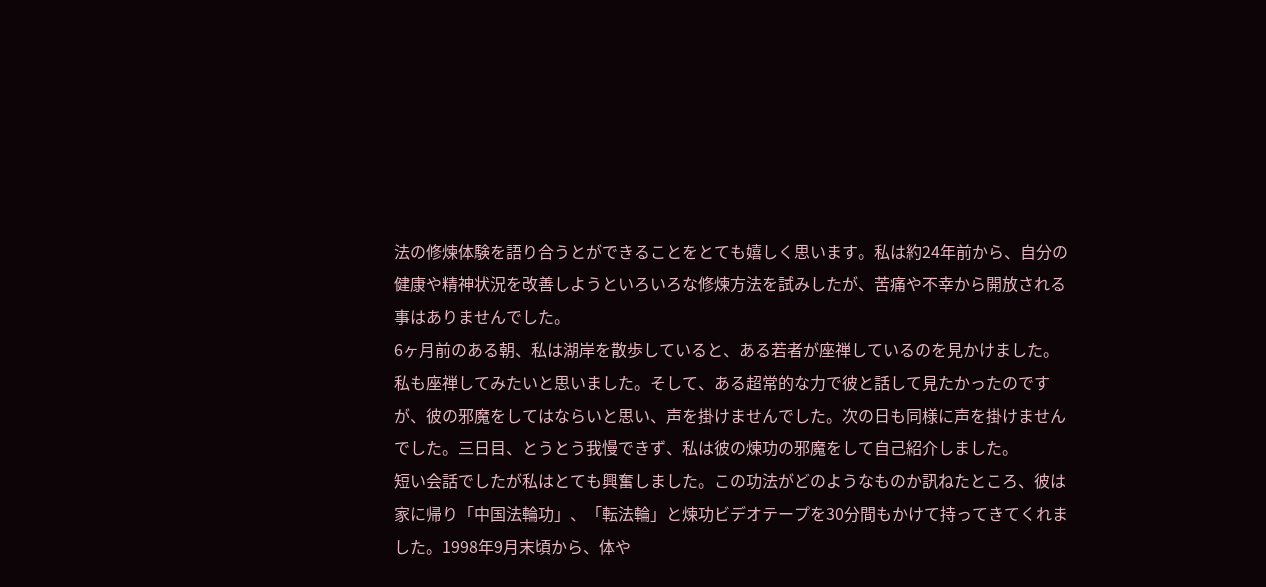法の修煉体験を語り合うとができることをとても嬉しく思います。私は約24年前から、自分の健康や精神状況を改善しようといろいろな修煉方法を試みしたが、苦痛や不幸から開放される事はありませんでした。
6ヶ月前のある朝、私は湖岸を散歩していると、ある若者が座禅しているのを見かけました。私も座禅してみたいと思いました。そして、ある超常的な力で彼と話して見たかったのですが、彼の邪魔をしてはならいと思い、声を掛けませんでした。次の日も同様に声を掛けませんでした。三日目、とうとう我慢できず、私は彼の煉功の邪魔をして自己紹介しました。
短い会話でしたが私はとても興奮しました。この功法がどのようなものか訊ねたところ、彼は家に帰り「中国法輪功」、「転法輪」と煉功ビデオテープを30分間もかけて持ってきてくれました。1998年9月末頃から、体や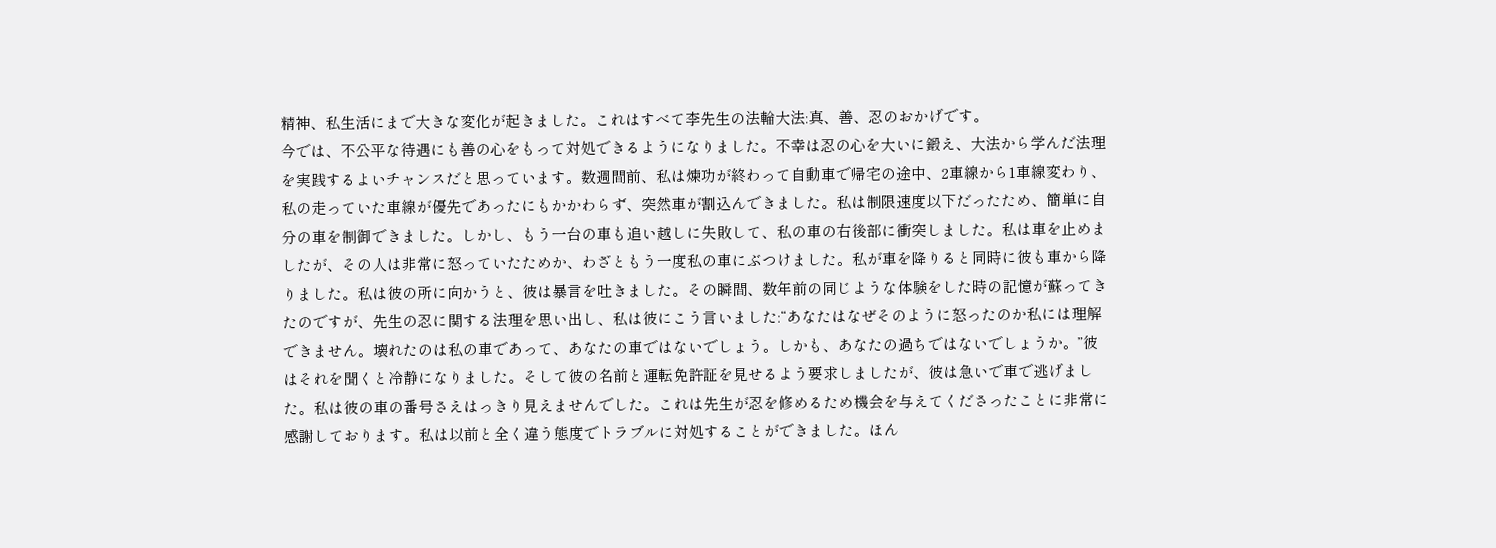精神、私生活にまで大きな変化が起きました。これはすべて李先生の法輪大法:真、善、忍のおかげです。
今では、不公平な待遇にも善の心をもって対処できるようになりました。不幸は忍の心を大いに鍛え、大法から学んだ法理を実践するよいチャンスだと思っています。数週間前、私は煉功が終わって自動車で帰宅の途中、2車線から1車線変わり、私の走っていた車線が優先であったにもかかわらず、突然車が割込んできました。私は制限速度以下だったため、簡単に自分の車を制御できました。しかし、もう一台の車も追い越しに失敗して、私の車の右後部に衝突しました。私は車を止めましたが、その人は非常に怒っていたためか、わざともう一度私の車にぶつけました。私が車を降りると同時に彼も車から降りました。私は彼の所に向かうと、彼は暴言を吐きました。その瞬間、数年前の同じような体験をした時の記憶が蘇ってきたのですが、先生の忍に関する法理を思い出し、私は彼にこう言いました:“あなたはなぜそのように怒ったのか私には理解できません。壊れたのは私の車であって、あなたの車ではないでしょう。しかも、あなたの過ちではないでしょうか。”彼はそれを聞くと冷静になりました。そして彼の名前と運転免許証を見せるよう要求しましたが、彼は急いで車で逃げました。私は彼の車の番号さえはっきり見えませんでした。これは先生が忍を修めるため機会を与えてくださったことに非常に感謝しております。私は以前と全く違う態度でトラブルに対処することができました。ほん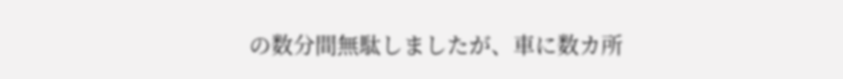の数分間無駄しましたが、車に数カ所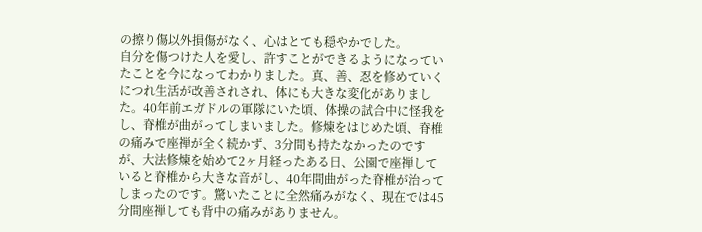の擦り傷以外損傷がなく、心はとても穏やかでした。
自分を傷つけた人を愛し、許すことができるようになっていたことを今になってわかりました。真、善、忍を修めていくにつれ生活が改善されされ、体にも大きな変化がありました。40年前エガドルの軍隊にいた頃、体操の試合中に怪我をし、脊椎が曲がってしまいました。修煉をはじめた頃、脊椎の痛みで座禅が全く続かず、3分間も持たなかったのですが、大法修煉を始めて2ヶ月経ったある日、公園で座禅していると脊椎から大きな音がし、40年間曲がった脊椎が治ってしまったのです。驚いたことに全然痛みがなく、現在では45分間座禅しても背中の痛みがありません。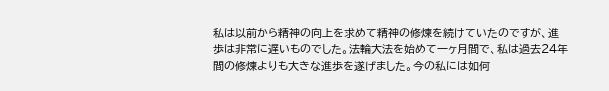私は以前から精神の向上を求めて精神の修煉を続けていたのですが、進歩は非常に遅いものでした。法輪大法を始めて一ヶ月間で、私は過去24年間の修煉よりも大きな進歩を遂げました。今の私には如何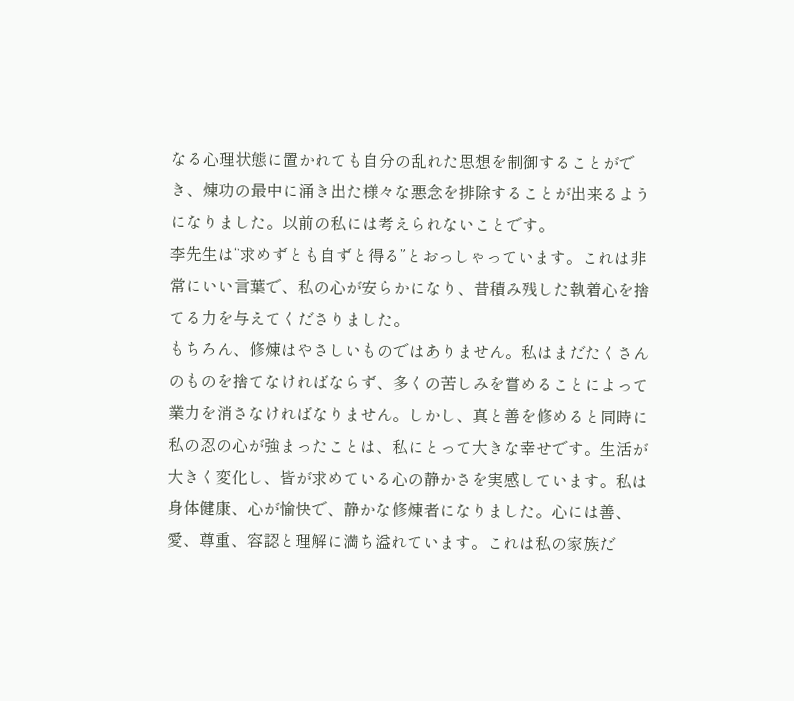なる心理状態に置かれても自分の乱れた思想を制御することができ、煉功の最中に涌き出た様々な悪念を排除することが出来るようになりました。以前の私には考えられないことです。
李先生は“求めずとも自ずと得る”とおっしゃっています。これは非常にいい言葉で、私の心が安らかになり、昔積み残した執着心を捨てる力を与えてくださりました。
もちろん、修煉はやさしいものではありません。私はまだたくさんのものを捨てなければならず、多くの苦しみを嘗めることによって業力を消さなければなりません。しかし、真と善を修めると同時に私の忍の心が強まったことは、私にとって大きな幸せです。生活が大きく変化し、皆が求めている心の静かさを実感しています。私は身体健康、心が愉快で、静かな修煉者になりました。心には善、愛、尊重、容認と理解に満ち溢れています。これは私の家族だ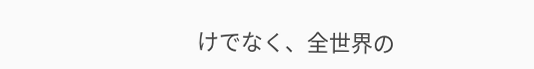けでなく、全世界の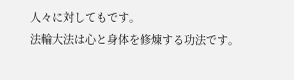人々に対してもです。
法輪大法は心と身体を修煉する功法です。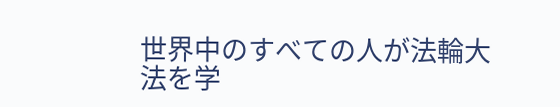世界中のすべての人が法輪大法を学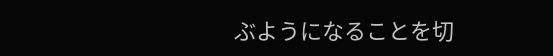ぶようになることを切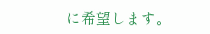に希望します。